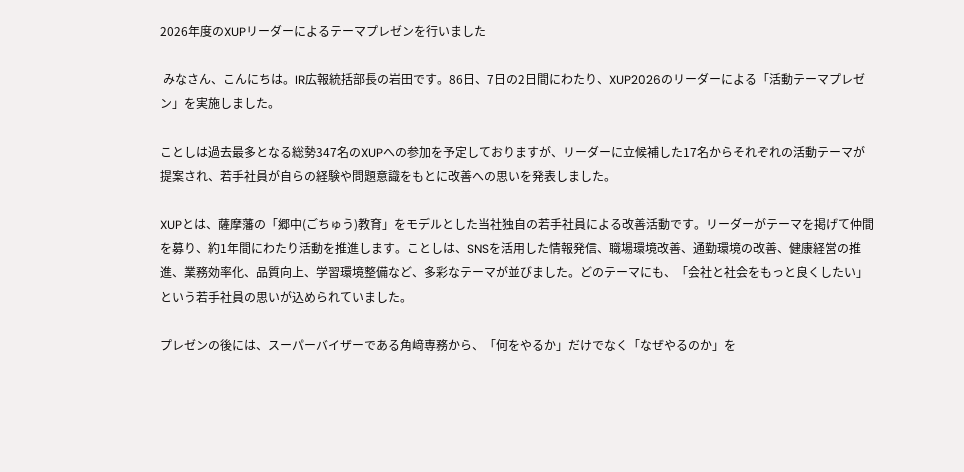2026年度のXUPリーダーによるテーマプレゼンを行いました

 みなさん、こんにちは。IR広報統括部長の岩田です。86日、7日の2日間にわたり、XUP2026のリーダーによる「活動テーマプレゼン」を実施しました。

ことしは過去最多となる総勢347名のXUPへの参加を予定しておりますが、リーダーに立候補した17名からそれぞれの活動テーマが提案され、若手社員が自らの経験や問題意識をもとに改善への思いを発表しました。

XUPとは、薩摩藩の「郷中(ごちゅう)教育」をモデルとした当社独自の若手社員による改善活動です。リーダーがテーマを掲げて仲間を募り、約1年間にわたり活動を推進します。ことしは、SNSを活用した情報発信、職場環境改善、通勤環境の改善、健康経営の推進、業務効率化、品質向上、学習環境整備など、多彩なテーマが並びました。どのテーマにも、「会社と社会をもっと良くしたい」という若手社員の思いが込められていました。

プレゼンの後には、スーパーバイザーである角﨑専務から、「何をやるか」だけでなく「なぜやるのか」を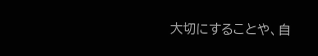大切にすることや、自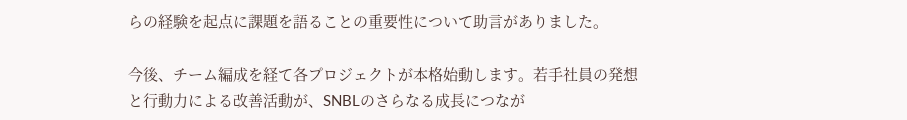らの経験を起点に課題を語ることの重要性について助言がありました。

今後、チーム編成を経て各プロジェクトが本格始動します。若手社員の発想と行動力による改善活動が、SNBLのさらなる成長につなが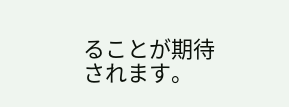ることが期待されます。